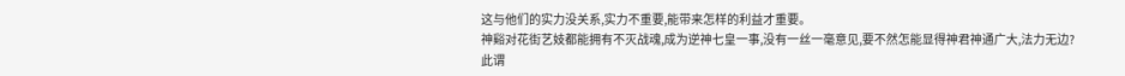这与他们的实力没关系,实力不重要,能带来怎样的利益才重要。
神谿对花街艺妓都能拥有不灭战魂,成为逆神七皇一事,没有一丝一毫意见,要不然怎能显得神君神通广大,法力无边?
此谓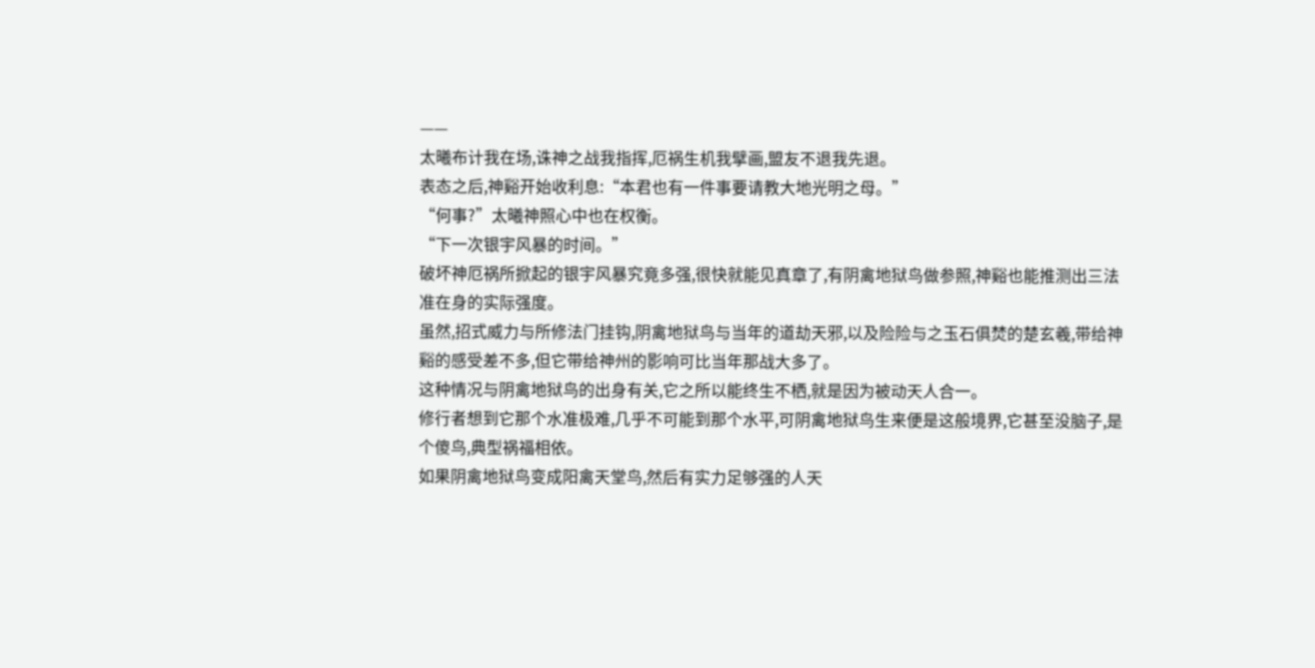——
太曦布计我在场,诛神之战我指挥,厄祸生机我擘画,盟友不退我先退。
表态之后,神谿开始收利息:“本君也有一件事要请教大地光明之母。”
“何事?”太曦神照心中也在权衡。
“下一次银宇风暴的时间。”
破坏神厄祸所掀起的银宇风暴究竟多强,很快就能见真章了,有阴禽地狱鸟做参照,神谿也能推测出三法准在身的实际强度。
虽然,招式威力与所修法门挂钩,阴禽地狱鸟与当年的道劫天邪,以及险险与之玉石俱焚的楚玄羲,带给神谿的感受差不多,但它带给神州的影响可比当年那战大多了。
这种情况与阴禽地狱鸟的出身有关,它之所以能终生不栖,就是因为被动天人合一。
修行者想到它那个水准极难,几乎不可能到那个水平,可阴禽地狱鸟生来便是这般境界,它甚至没脑子,是个傻鸟,典型祸福相依。
如果阴禽地狱鸟变成阳禽天堂鸟,然后有实力足够强的人天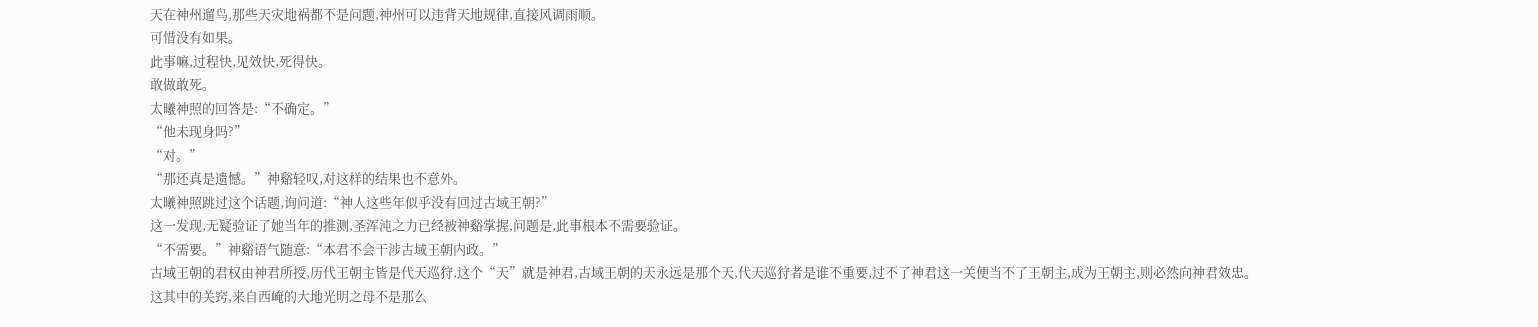天在神州遛鸟,那些天灾地祸都不是问题,神州可以违背天地规律,直接风调雨顺。
可惜没有如果。
此事嘛,过程快,见效快,死得快。
敢做敢死。
太曦神照的回答是:“不确定。”
“他未现身吗?”
“对。”
“那还真是遗憾。”神谿轻叹,对这样的结果也不意外。
太曦神照跳过这个话题,询问道:“神人这些年似乎没有回过古域王朝?”
这一发现,无疑验证了她当年的推测,圣浑沌之力已经被神谿掌握,问题是,此事根本不需要验证。
“不需要。”神谿语气随意:“本君不会干涉古域王朝内政。”
古域王朝的君权由神君所授,历代王朝主皆是代天巡狩,这个“天”就是神君,古域王朝的天永远是那个天,代天巡狩者是谁不重要,过不了神君这一关便当不了王朝主,成为王朝主,则必然向神君效忠。
这其中的关窍,来自西崦的大地光明之母不是那么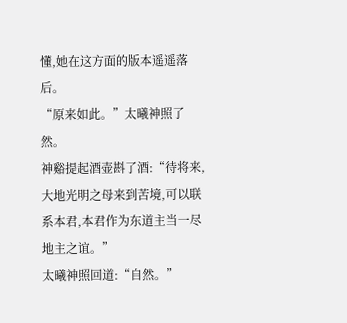懂,她在这方面的版本遥遥落后。
“原来如此。”太曦神照了然。
神谿提起酒壶斟了酒:“待将来,大地光明之母来到苦境,可以联系本君,本君作为东道主当一尽地主之谊。”
太曦神照回道:“自然。”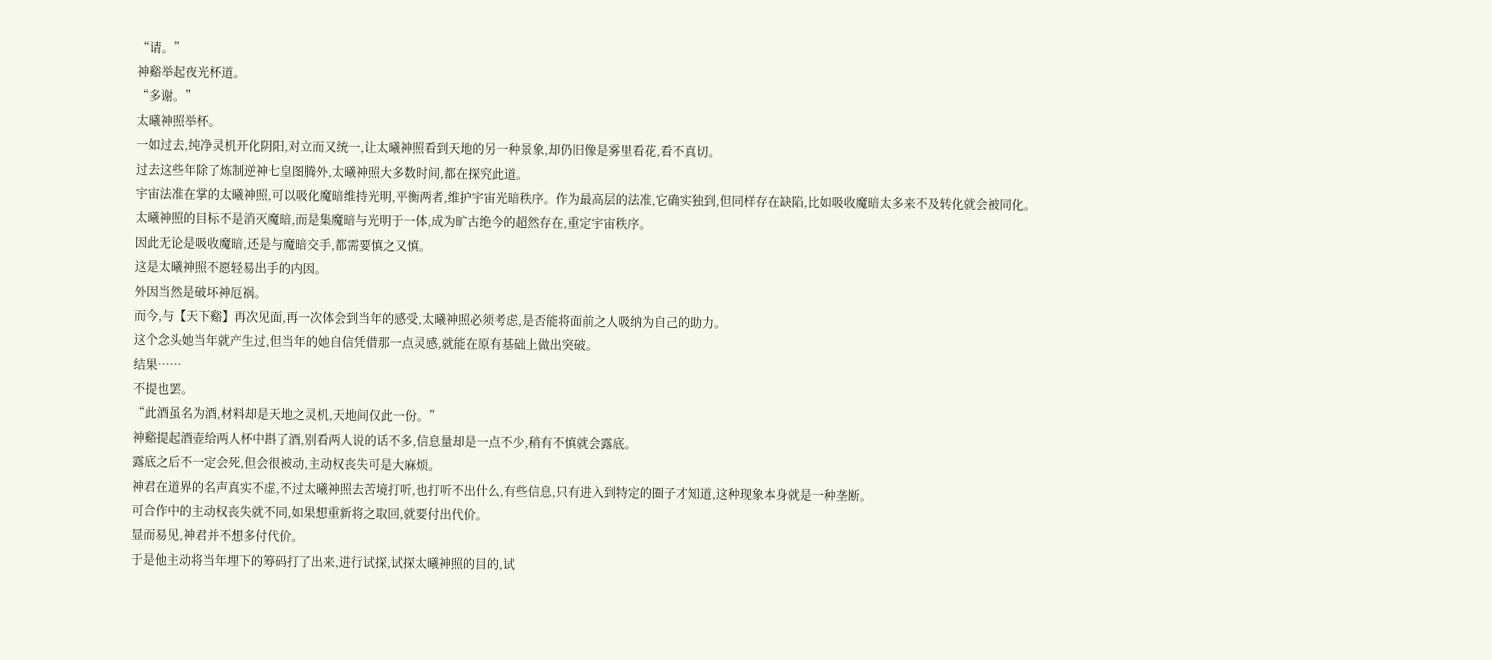“请。”
神谿举起夜光杯道。
“多谢。”
太曦神照举杯。
一如过去,纯净灵机开化阴阳,对立而又统一,让太曦神照看到天地的另一种景象,却仍旧像是雾里看花,看不真切。
过去这些年除了炼制逆神七皇图腾外,太曦神照大多数时间,都在探究此道。
宇宙法准在掌的太曦神照,可以吸化魔暗维持光明,平衡两者,维护宇宙光暗秩序。作为最高层的法准,它确实独到,但同样存在缺陷,比如吸收魔暗太多来不及转化就会被同化。
太曦神照的目标不是消灭魔暗,而是集魔暗与光明于一体,成为旷古绝今的超然存在,重定宇宙秩序。
因此无论是吸收魔暗,还是与魔暗交手,都需要慎之又慎。
这是太曦神照不愿轻易出手的内因。
外因当然是破坏神厄祸。
而今,与【天下谿】再次见面,再一次体会到当年的感受,太曦神照必须考虑,是否能将面前之人吸纳为自己的助力。
这个念头她当年就产生过,但当年的她自信凭借那一点灵感,就能在原有基础上做出突破。
结果……
不提也罢。
“此酒虽名为酒,材料却是天地之灵机,天地间仅此一份。”
神谿提起酒壶给两人杯中斟了酒,别看两人说的话不多,信息量却是一点不少,稍有不慎就会露底。
露底之后不一定会死,但会很被动,主动权丧失可是大麻烦。
神君在道界的名声真实不虚,不过太曦神照去苦境打听,也打听不出什么,有些信息,只有进入到特定的圈子才知道,这种现象本身就是一种垄断。
可合作中的主动权丧失就不同,如果想重新将之取回,就要付出代价。
显而易见,神君并不想多付代价。
于是他主动将当年埋下的筹码打了出来,进行试探,试探太曦神照的目的,试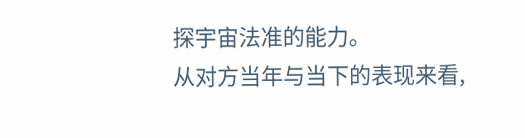探宇宙法准的能力。
从对方当年与当下的表现来看,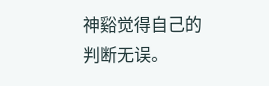神谿觉得自己的判断无误。